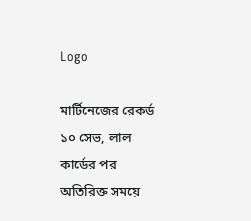Logo

মার্টিনেজের রেকর্ড ১০ সেভ, লাল কার্ডের পর অতিরিক্ত সময়ে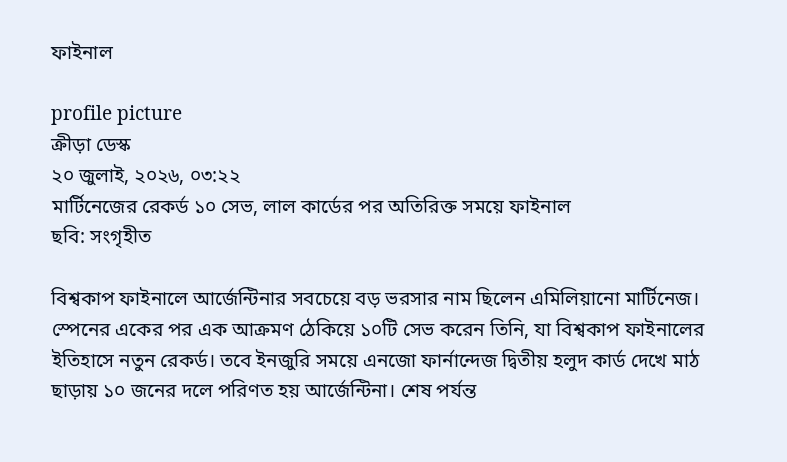ফাইনাল

profile picture
ক্রীড়া ডেস্ক
২০ জুলাই, ২০২৬, ০৩:২২
মার্টিনেজের রেকর্ড ১০ সেভ, লাল কার্ডের পর অতিরিক্ত সময়ে ফাইনাল
ছবি: সংগৃহীত

বিশ্বকাপ ফাইনালে আর্জেন্টিনার সবচেয়ে বড় ভরসার নাম ছিলেন এমিলিয়ানো মার্টিনেজ। স্পেনের একের পর এক আক্রমণ ঠেকিয়ে ১০টি সেভ করেন তিনি, যা বিশ্বকাপ ফাইনালের ইতিহাসে নতুন রেকর্ড। তবে ইনজুরি সময়ে এনজো ফার্নান্দেজ দ্বিতীয় হলুদ কার্ড দেখে মাঠ ছাড়ায় ১০ জনের দলে পরিণত হয় আর্জেন্টিনা। শেষ পর্যন্ত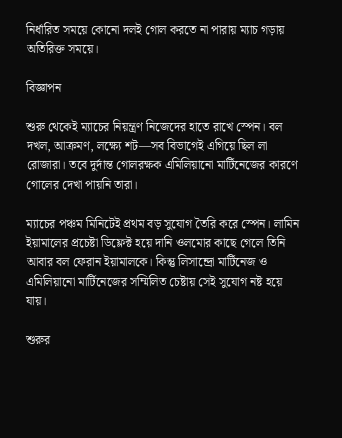নির্ধারিত সময়ে কোনো দলই গোল করতে না পারায় ম্যাচ গড়ায় অতিরিক্ত সময়ে।

বিজ্ঞাপন

শুরু থেকেই ম্যাচের নিয়ন্ত্রণ নিজেদের হাতে রাখে স্পেন। বল দখল, আক্রমণ, লক্ষ্যে শট—সব বিভাগেই এগিয়ে ছিল লা রোজারা। তবে দুর্দান্ত গোলরক্ষক এমিলিয়ানো মার্টিনেজের কারণে গোলের দেখা পায়নি তারা।

ম্যাচের পঞ্চম মিনিটেই প্রথম বড় সুযোগ তৈরি করে স্পেন। লামিন ইয়ামালের প্রচেষ্টা ডিফ্লেক্ট হয়ে দানি ওলমোর কাছে গেলে তিনি আবার বল ফেরান ইয়ামালকে। কিন্তু লিসান্দ্রো মার্টিনেজ ও এমিলিয়ানো মার্টিনেজের সম্মিলিত চেষ্টায় সেই সুযোগ নষ্ট হয়ে যায়।

শুরুর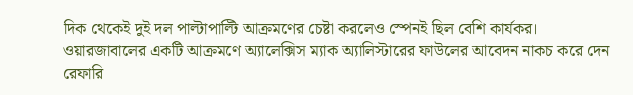দিক থেকেই দুই দল পাল্টাপাল্টি আক্রমণের চেষ্টা করলেও স্পেনই ছিল বেশি কার্যকর। ওয়ারজাবালের একটি আক্রমণে অ্যালেক্সিস ম্যাক অ্যালিস্টারের ফাউলের আবেদন নাকচ করে দেন রেফারি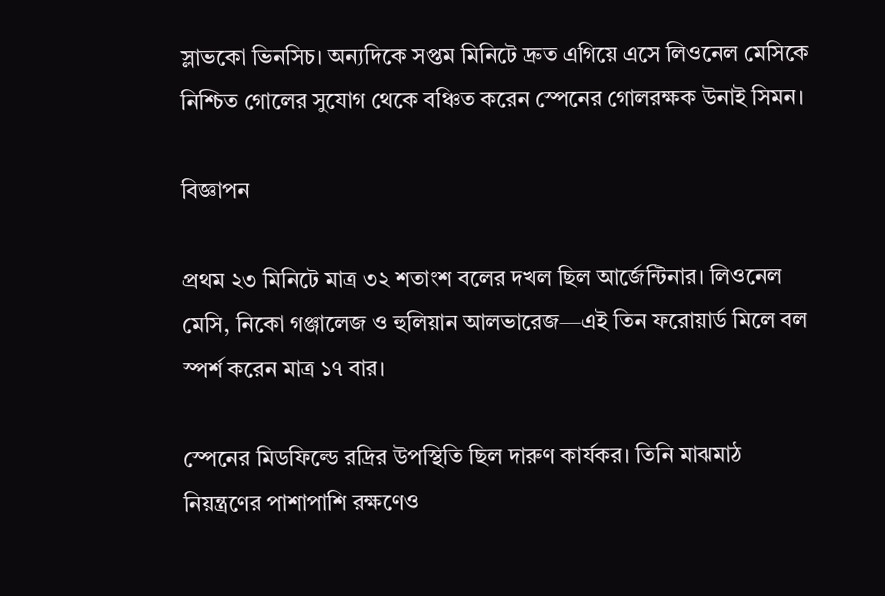স্লাভকো ভিনসিচ। অন্যদিকে সপ্তম মিনিটে দ্রুত এগিয়ে এসে লিওনেল মেসিকে নিশ্চিত গোলের সুযোগ থেকে বঞ্চিত করেন স্পেনের গোলরক্ষক উনাই সিমন।

বিজ্ঞাপন

প্রথম ২৩ মিনিটে মাত্র ৩২ শতাংশ বলের দখল ছিল আর্জেন্টিনার। লিওনেল মেসি, নিকো গঞ্জালেজ ও হুলিয়ান আলভারেজ—এই তিন ফরোয়ার্ড মিলে বল স্পর্শ করেন মাত্র ১৭ বার।

স্পেনের মিডফিল্ডে রদ্রির উপস্থিতি ছিল দারুণ কার্যকর। তিনি মাঝমাঠ নিয়ন্ত্রণের পাশাপাশি রক্ষণেও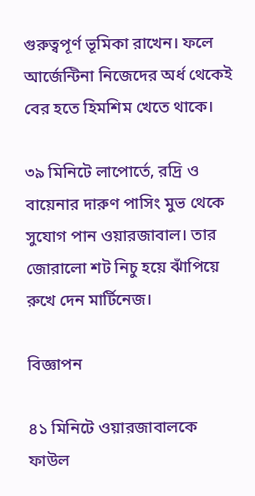গুরুত্বপূর্ণ ভূমিকা রাখেন। ফলে আর্জেন্টিনা নিজেদের অর্ধ থেকেই বের হতে হিমশিম খেতে থাকে।

৩৯ মিনিটে লাপোর্তে, রদ্রি ও বায়েনার দারুণ পাসিং মুভ থেকে সুযোগ পান ওয়ারজাবাল। তার জোরালো শট নিচু হয়ে ঝাঁপিয়ে রুখে দেন মার্টিনেজ।

বিজ্ঞাপন

৪১ মিনিটে ওয়ারজাবালকে ফাউল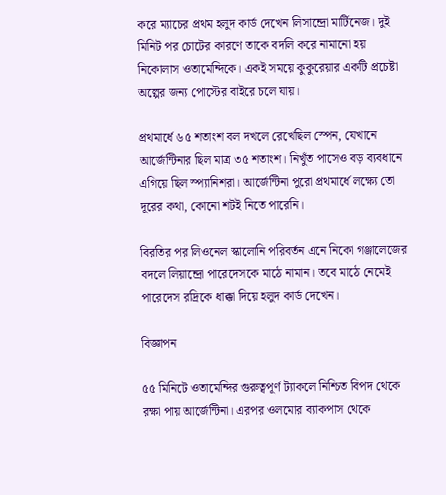করে ম্যাচের প্রথম হলুদ কার্ড দেখেন লিসান্দ্রো মার্টিনেজ। দুই মিনিট পর চোটের কারণে তাকে বদলি করে নামানো হয় নিকোলাস ওতামেন্দিকে। একই সময়ে কুকুরেয়ার একটি প্রচেষ্টা অল্পের জন্য পোস্টের বাইরে চলে যায়।

প্রথমার্ধে ৬৫ শতাংশ বল দখলে রেখেছিল স্পেন, যেখানে আর্জেন্টিনার ছিল মাত্র ৩৫ শতাংশ। নিখুঁত পাসেও বড় ব্যবধানে এগিয়ে ছিল স্প্যানিশরা। আর্জেন্টিনা পুরো প্রথমার্ধে লক্ষ্যে তো দূরের কথা, কোনো শটই নিতে পারেনি।

বিরতির পর লিওনেল স্কালোনি পরিবর্তন এনে নিকো গঞ্জালেজের বদলে লিয়ান্দ্রো পারেদেসকে মাঠে নামান। তবে মাঠে নেমেই পারেদেস রদ্রিকে ধাক্কা দিয়ে হলুদ কার্ড দেখেন।

বিজ্ঞাপন

৫৫ মিনিটে ওতামেন্দির গুরুত্বপূর্ণ ট্যাকলে নিশ্চিত বিপদ থেকে রক্ষা পায় আর্জেন্টিনা। এরপর ওলমোর ব্যাকপাস থেকে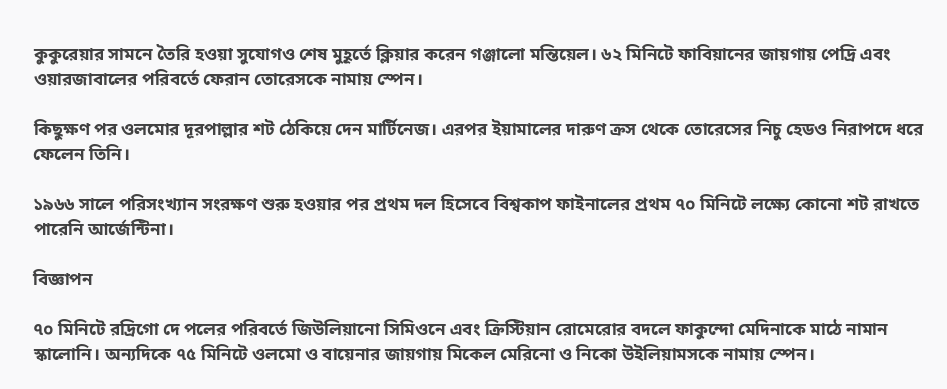কুকুরেয়ার সামনে তৈরি হওয়া সুযোগও শেষ মুহূর্তে ক্লিয়ার করেন গঞ্জালো মন্তিয়েল। ৬২ মিনিটে ফাবিয়ানের জায়গায় পেদ্রি এবং ওয়ারজাবালের পরিবর্তে ফেরান তোরেসকে নামায় স্পেন।

কিছুক্ষণ পর ওলমোর দূরপাল্লার শট ঠেকিয়ে দেন মার্টিনেজ। এরপর ইয়ামালের দারুণ ক্রস থেকে তোরেসের নিচু হেডও নিরাপদে ধরে ফেলেন তিনি।

১৯৬৬ সালে পরিসংখ্যান সংরক্ষণ শুরু হওয়ার পর প্রথম দল হিসেবে বিশ্বকাপ ফাইনালের প্রথম ৭০ মিনিটে লক্ষ্যে কোনো শট রাখতে পারেনি আর্জেন্টিনা।

বিজ্ঞাপন

৭০ মিনিটে রদ্রিগো দে পলের পরিবর্তে জিউলিয়ানো সিমিওনে এবং ক্রিস্টিয়ান রোমেরোর বদলে ফাকুন্দো মেদিনাকে মাঠে নামান স্কালোনি। অন্যদিকে ৭৫ মিনিটে ওলমো ও বায়েনার জায়গায় মিকেল মেরিনো ও নিকো উইলিয়ামসকে নামায় স্পেন।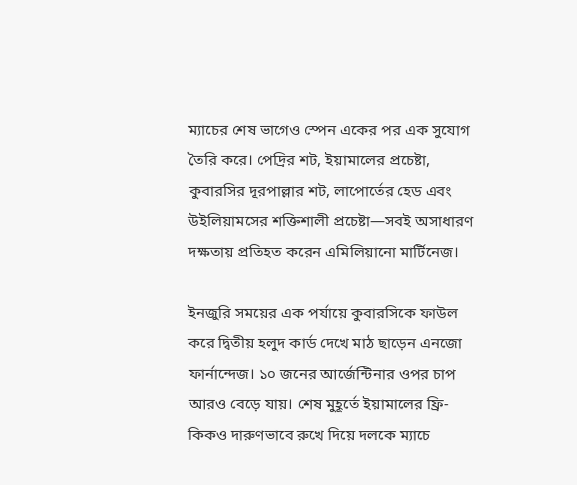ম্যাচের শেষ ভাগেও স্পেন একের পর এক সুযোগ তৈরি করে। পেদ্রির শট, ইয়ামালের প্রচেষ্টা, কুবারসির দূরপাল্লার শট, লাপোর্তের হেড এবং উইলিয়ামসের শক্তিশালী প্রচেষ্টা—সবই অসাধারণ দক্ষতায় প্রতিহত করেন এমিলিয়ানো মার্টিনেজ।

ইনজুরি সময়ের এক পর্যায়ে কুবারসিকে ফাউল করে দ্বিতীয় হলুদ কার্ড দেখে মাঠ ছাড়েন এনজো ফার্নান্দেজ। ১০ জনের আর্জেন্টিনার ওপর চাপ আরও বেড়ে যায়। শেষ মুহূর্তে ইয়ামালের ফ্রি-কিকও দারুণভাবে রুখে দিয়ে দলকে ম্যাচে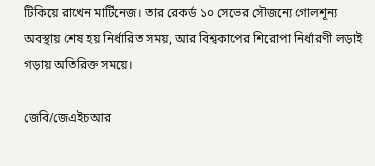টিকিয়ে রাখেন মার্টিনেজ। তার রেকর্ড ১০ সেভের সৌজন্যে গোলশূন্য অবস্থায় শেষ হয় নির্ধারিত সময়, আর বিশ্বকাপের শিরোপা নির্ধারণী লড়াই গড়ায় অতিরিক্ত সময়ে।

জেবি/জেএইচআর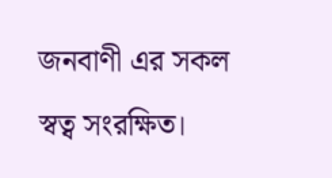জনবাণী এর সকল স্বত্ব সংরক্ষিত।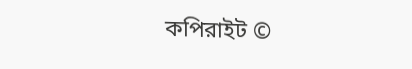কপিরাইট ©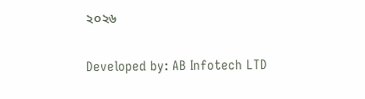২০২৬

Developed by: AB Infotech LTD